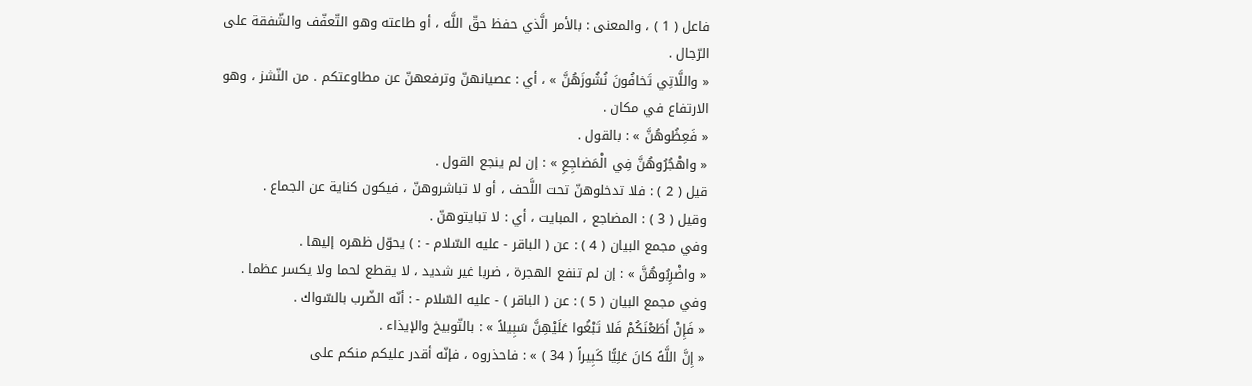فاعل ( 1 ) ، والمعنى : بالأمر الَّذي حفظ حقّ اللَّه ، أو طاعته وهو التّعفّف والشّفقة على الرّجال .
« واللَّاتِي تَخافُونَ نُشُوزَهُنَّ » ، أي : عصيانهنّ وترفعهنّ عن مطاوعتكم . من النّشز ، وهو الارتفاع في مكان .
« فَعِظُوهُنَّ » : بالقول .
« واهْجُرُوهُنَّ فِي الْمَضاجِعِ » : إن لم ينجع القول .
قيل ( 2 ) : فلا تدخلوهنّ تحت اللَّحف ، أو لا تباشروهنّ ، فيكون كناية عن الجماع .
وقيل ( 3 ) : المضاجع ، المبايت ، أي : لا تبايتوهنّ .
وفي مجمع البيان ( 4 ) : عن ( الباقر - عليه السّلام - : ) يحوّل ظهره إليها .
« واضْرِبُوهُنَّ » : إن لم تنفع الهجرة ، ضربا غير شديد ، لا يقطع لحما ولا يكسر عظما .
وفي مجمع البيان ( 5 ) : عن ( الباقر ) - عليه السّلام - : أنّه الضّرب بالسّواك .
« فَإِنْ أَطَعْنَكُمْ فَلا تَبْغُوا عَلَيْهِنَّ سَبِيلاً » : بالتّوبيخ والإيذاء .
« إِنَّ اللَّهً كانَ عَلِيًّا كَبِيراً ( 34 ) » : فاحذروه ، فإنّه أقدر عليكم منكم على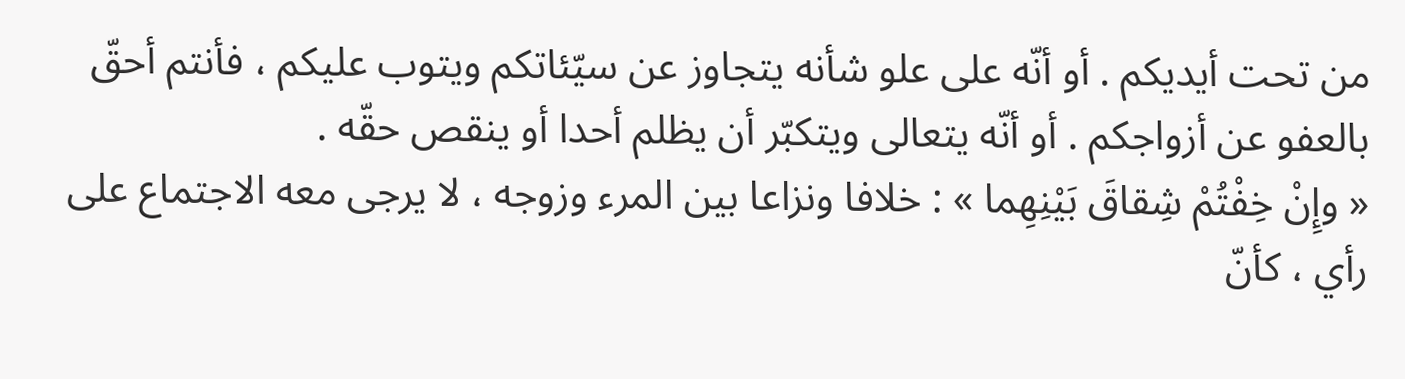من تحت أيديكم . أو أنّه على علو شأنه يتجاوز عن سيّئاتكم ويتوب عليكم ، فأنتم أحقّ بالعفو عن أزواجكم . أو أنّه يتعالى ويتكبّر أن يظلم أحدا أو ينقص حقّه .
« وإِنْ خِفْتُمْ شِقاقَ بَيْنِهِما » : خلافا ونزاعا بين المرء وزوجه ، لا يرجى معه الاجتماع على رأي ، كأنّ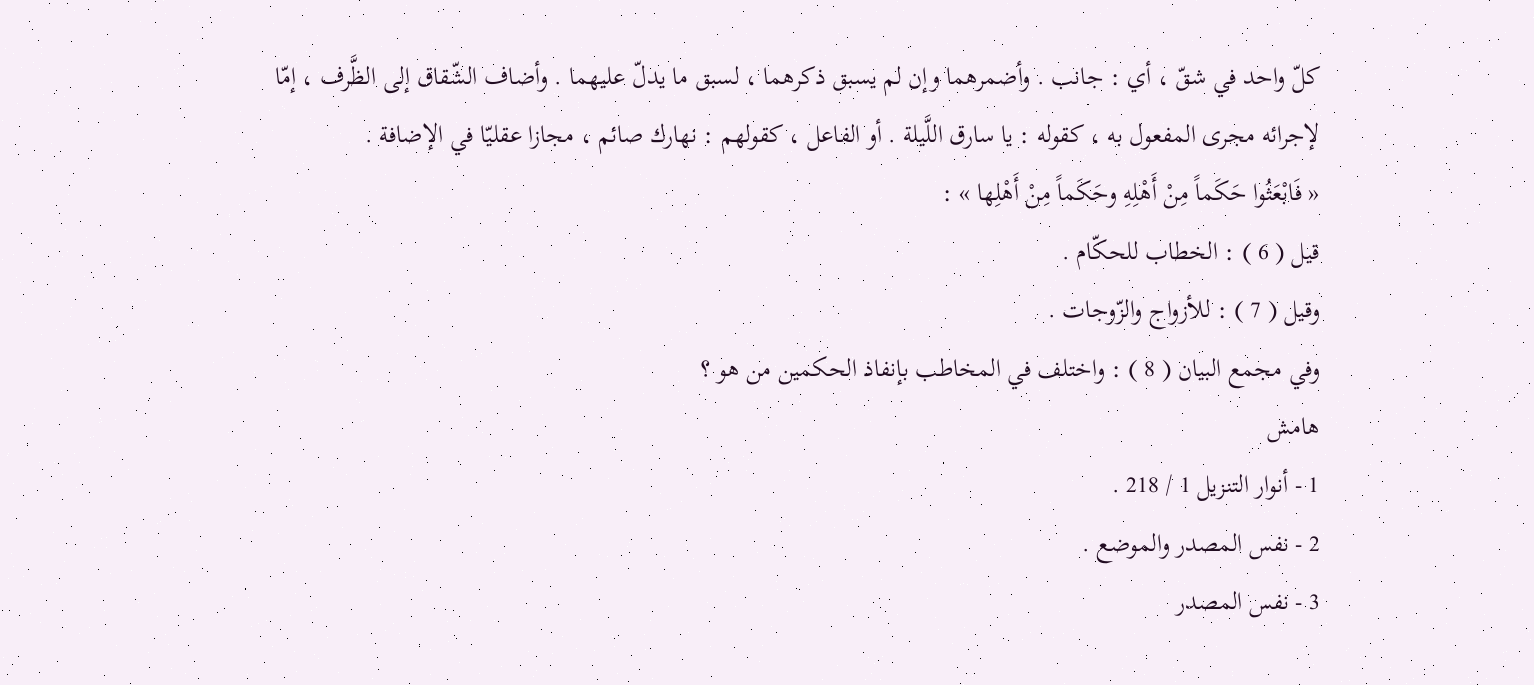كلّ واحد في شقّ ، أي : جانب . وأضمرهما وإن لم يسبق ذكرهما ، لسبق ما يدلّ عليهما . وأضاف الشّقاق إلى الظَّرف ، إمّا لإجرائه مجرى المفعول به ، كقوله : يا سارق اللَّيلة . أو الفاعل ، كقولهم : نهارك صائم ، مجازا عقليّا في الإضافة .
« فَابْعَثُوا حَكَماً مِنْ أَهْلِهِ وحَكَماً مِنْ أَهْلِها » :
قيل ( 6 ) : الخطاب للحكّام .
وقيل ( 7 ) : للأزواج والزّوجات .
وفي مجمع البيان ( 8 ) : واختلف في المخاطب بإنفاذ الحكمين من هو ؟
هامش
1 - أنوار التنزيل 1 / 218 .
2 - نفس المصدر والموضع .
3 - نفس المصدر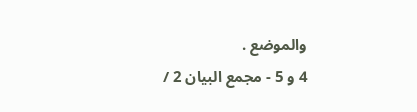والموضع .
4 و 5 - مجمع البيان 2 /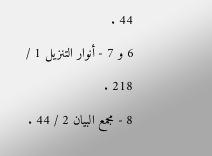44 .
6 و 7 - أنوار التنزيل 1 / 218 .
8 - مجمع البيان 2 / 44 .